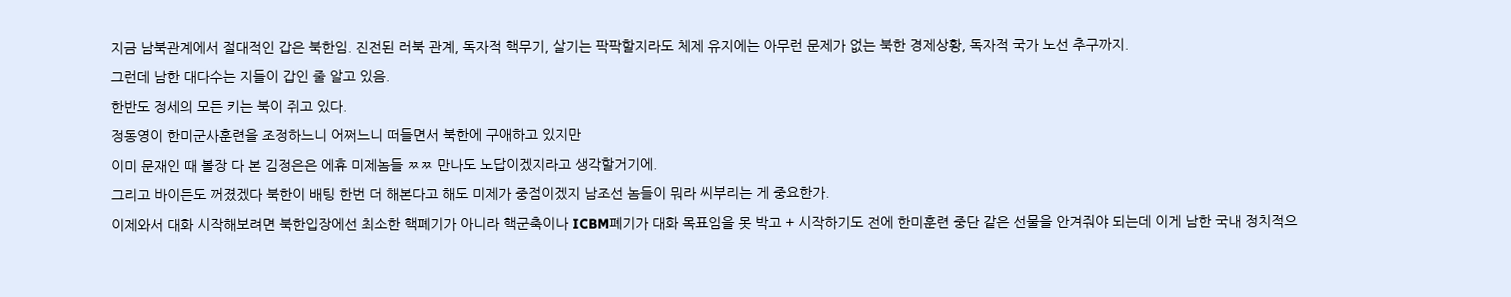지금 남북관계에서 절대적인 갑은 북한임. 진전된 러북 관계, 독자적 핵무기, 살기는 팍팍할지라도 체제 유지에는 아무런 문제가 없는 북한 경제상황, 독자적 국가 노선 추구까지.
그런데 남한 대다수는 지들이 갑인 줄 알고 있음.
한반도 정세의 모든 키는 북이 쥐고 있다.
정동영이 한미군사훈련을 조정하느니 어쩌느니 떠들면서 북한에 구애하고 있지만
이미 문재인 때 볼장 다 본 김정은은 에휴 미제놈들 ㅉㅉ 만나도 노답이겠지라고 생각할거기에.
그리고 바이든도 꺼졌겠다 북한이 배팅 한번 더 해본다고 해도 미제가 중점이겠지 남조선 놈들이 뭐라 씨부리는 게 중요한가.
이제와서 대화 시작해보려면 북한입장에선 최소한 핵폐기가 아니라 핵군축이나 ICBM폐기가 대화 목표임을 못 박고 + 시작하기도 전에 한미훈련 중단 같은 선물을 안겨줘야 되는데 이게 남한 국내 정치적으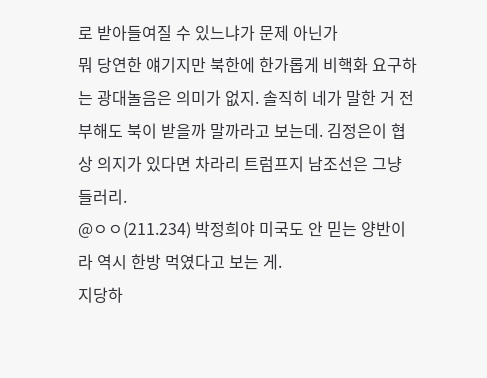로 받아들여질 수 있느냐가 문제 아닌가
뭐 당연한 얘기지만 북한에 한가롭게 비핵화 요구하는 광대놀음은 의미가 없지. 솔직히 네가 말한 거 전부해도 북이 받을까 말까라고 보는데. 김정은이 협상 의지가 있다면 차라리 트럼프지 남조선은 그냥 들러리.
@ㅇㅇ(211.234) 박정희야 미국도 안 믿는 양반이라 역시 한방 먹였다고 보는 게.
지당하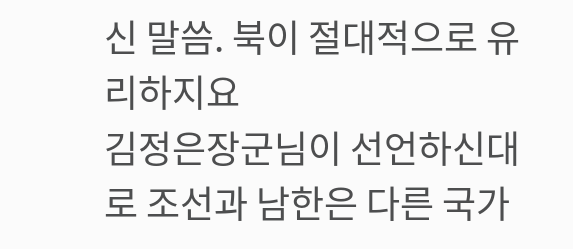신 말씀. 북이 절대적으로 유리하지요
김정은장군님이 선언하신대로 조선과 남한은 다른 국가